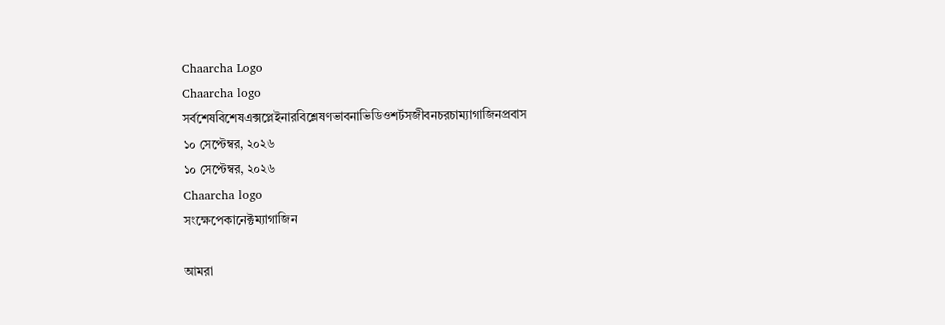Chaarcha Logo
Chaarcha logo
সর্বশেষবিশেষএক্সপ্লেইনারবিশ্লেষণভাবনাভিডিওশর্টসজীবনচরচাম্যাগাজিনপ্রবাস
১০ সেপ্টেম্বর, ২০২৬
১০ সেপ্টেম্বর, ২০২৬
Chaarcha logo
সংক্ষেপেকানেক্টম্যাগাজিন

আমরা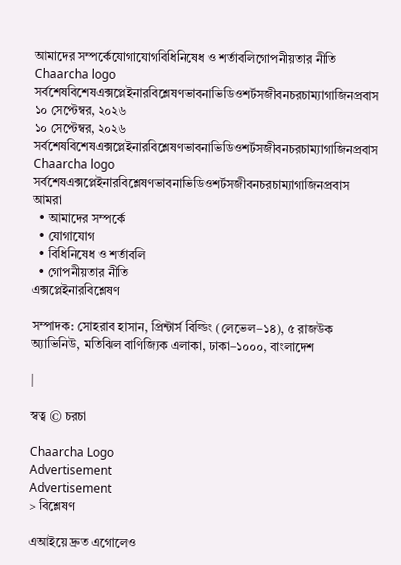আমাদের সম্পর্কেযোগাযোগবিধিনিষেধ ও শর্তাবলিগোপনীয়তার নীতি
Chaarcha logo
সর্বশেষবিশেষএক্সপ্লেইনারবিশ্লেষণভাবনাভিডিওশর্টসজীবনচরচাম্যাগাজিনপ্রবাস
১০ সেপ্টেম্বর, ২০২৬
১০ সেপ্টেম্বর, ২০২৬
সর্বশেষবিশেষএক্সপ্লেইনারবিশ্লেষণভাবনাভিডিওশর্টসজীবনচরচাম্যাগাজিনপ্রবাস
Chaarcha logo
সর্বশেষএক্সপ্লেইনারবিশ্লেষণভাবনাভিডিওশর্টসজীবনচরচাম্যাগাজিনপ্রবাস
আমরা
  • আমাদের সম্পর্কে
  • যোগাযোগ
  • বিধিনিষেধ ও শর্তাবলি
  • গোপনীয়তার নীতি
এক্সপ্লেইনারবিশ্লেষণ

সম্পাদক: সোহরাব হাসান, প্রিন্টার্স বিল্ডিং (লেভেল–১৪), ৫ রাজউক অ্যাভিনিউ, মতিঝিল বাণিজ্যিক এলাকা, ঢাকা–১০০০, বাংলাদেশ

|

স্বত্ব © চরচা

Chaarcha Logo
Advertisement
Advertisement
> বিশ্লেষণ

এআইয়ে দ্রুত এগোলেও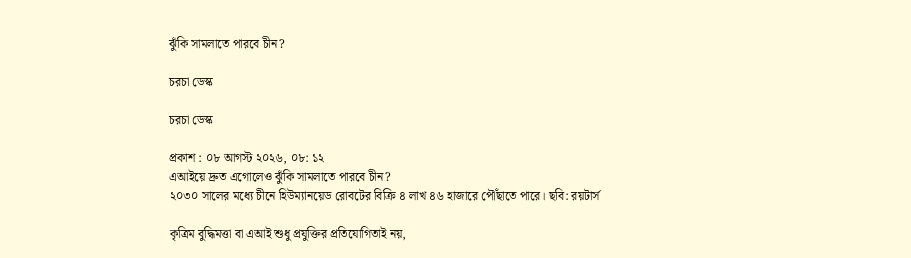ঝুঁকি সামলাতে পারবে চীন?

চরচা ডেস্ক

চরচা ডেস্ক

প্রকাশ : ০৮ আগস্ট ২০২৬, ০৮: ১২
এআইয়ে দ্রুত এগোলেও ঝুঁকি সামলাতে পারবে চীন?
২০৩০ সালের মধ্যে চীনে হিউম্যানয়েড রোবটের বিক্রি ৪ লাখ ৪৬ হাজারে পৌঁছাতে পারে। ছবি: রয়টার্স

কৃত্রিম বুদ্ধিমত্তা বা এআই শুধু প্রযুক্তির প্রতিযোগিতাই নয়,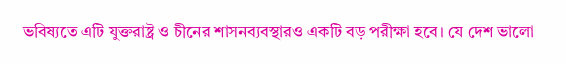ভবিষ্যতে এটি যুক্তরাষ্ট্র ও চীনের শাসনব্যবস্থারও একটি বড় পরীক্ষা হবে। যে দেশ ভালো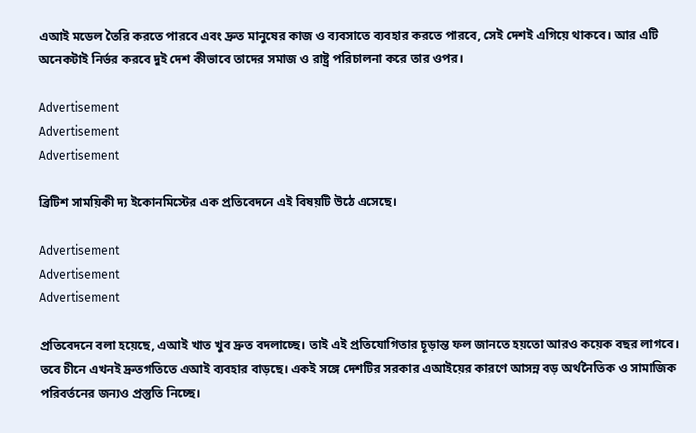এআই মডেল তৈরি করতে পারবে এবং দ্রুত মানুষের কাজ ও ব্যবসাতে ব্যবহার করতে পারবে, সেই দেশই এগিয়ে থাকবে। আর এটি অনেকটাই নির্ভর করবে দুই দেশ কীভাবে তাদের সমাজ ও রাষ্ট্র পরিচালনা করে তার ওপর।

Advertisement
Advertisement
Advertisement

ব্রিটিশ সাময়িকী দ্য ইকোনমিস্টের এক প্রতিবেদনে এই বিষয়টি উঠে এসেছে।

Advertisement
Advertisement
Advertisement

প্রতিবেদনে বলা হয়েছে, এআই খাত খুব দ্রুত বদলাচ্ছে। তাই এই প্রতিযোগিতার চূড়ান্ত ফল জানতে হয়তো আরও কয়েক বছর লাগবে। তবে চীনে এখনই দ্রুতগতিতে এআই ব্যবহার বাড়ছে। একই সঙ্গে দেশটির সরকার এআইয়ের কারণে আসন্ন বড় অর্থনৈতিক ও সামাজিক পরিবর্তনের জন্যও প্রস্তুতি নিচ্ছে।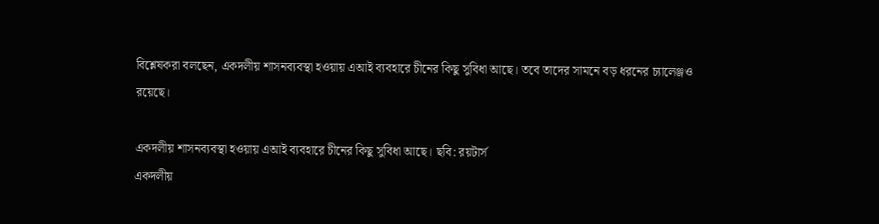বিশ্লেষকরা বলছেন, একদলীয় শাসনব্যবস্থা হওয়ায় এআই ব্যবহারে চীনের কিছু সুবিধা আছে। তবে তাদের সামনে বড় ধরনের চ্যালেঞ্জও রয়েছে।

একদলীয় শাসনব্যবস্থা হওয়ায় এআই ব্যবহারে চীনের কিছু সুবিধা আছে। ছবি: রয়টার্স
একদলীয়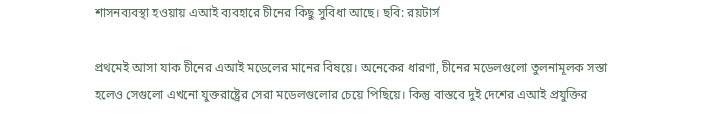শাসনব্যবস্থা হওয়ায় এআই ব্যবহারে চীনের কিছু সুবিধা আছে। ছবি: রয়টার্স

প্রথমেই আসা যাক চীনের এআই মডেলের মানের বিষয়ে। অনেকের ধারণা, চীনের মডেলগুলো তুলনামূলক সস্তা হলেও সেগুলো এখনো যুক্তরাষ্ট্রের সেরা মডেলগুলোর চেয়ে পিছিয়ে। কিন্তু বাস্তবে দুই দেশের এআই প্রযুক্তির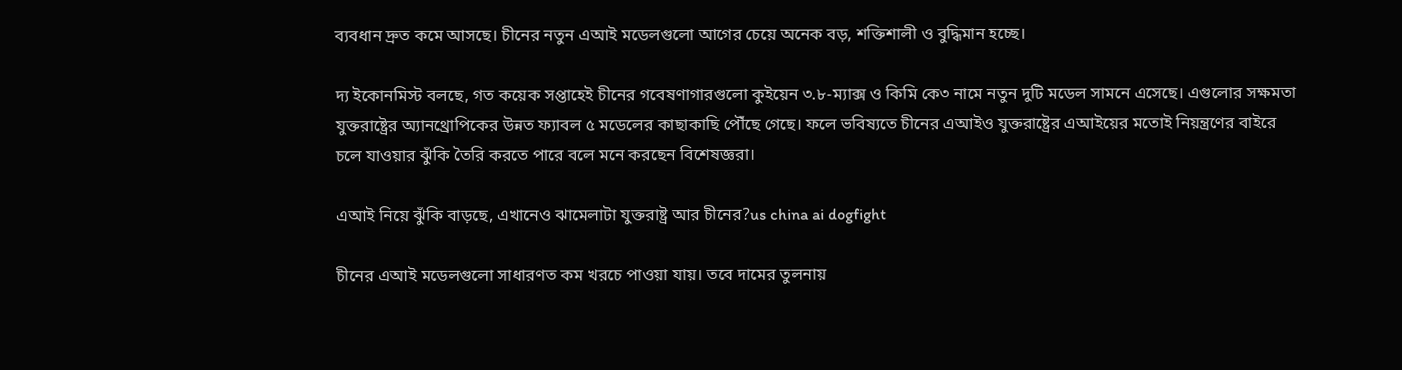ব্যবধান দ্রুত কমে আসছে। চীনের নতুন এআই মডেলগুলো আগের চেয়ে অনেক বড়, শক্তিশালী ও বুদ্ধিমান হচ্ছে।

দ্য ইকোনমিস্ট বলছে, গত কয়েক সপ্তাহেই চীনের গবেষণাগারগুলো কুইয়েন ৩.৮-ম্যাক্স ও কিমি কে৩ নামে নতুন দুটি মডেল সামনে এসেছে। এগুলোর সক্ষমতা যুক্তরাষ্ট্রের অ্যানথ্রোপিকের উন্নত ফ্যাবল ৫ মডেলের কাছাকাছি পৌঁছে গেছে। ফলে ভবিষ্যতে চীনের এআইও যুক্তরাষ্ট্রের এআইয়ের মতোই নিয়ন্ত্রণের বাইরে চলে যাওয়ার ঝুঁকি তৈরি করতে পারে বলে মনে করছেন বিশেষজ্ঞরা।

এআই নিয়ে ঝুঁকি বাড়ছে, এখানেও ঝামেলাটা যুক্তরাষ্ট্র আর চীনের?us china ai dogfight

চীনের এআই মডেলগুলো সাধারণত কম খরচে পাওয়া যায়। তবে দামের তুলনায়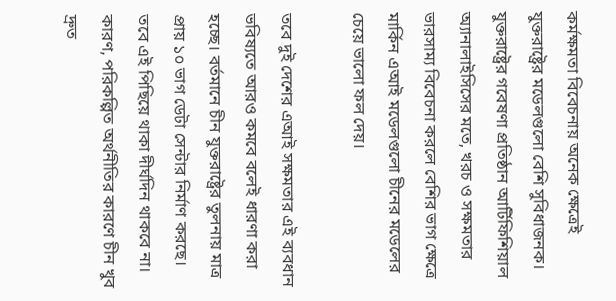কর্মক্ষমতা বিবেচনায় অনেক ক্ষেত্রেই যুক্তরাষ্ট্রের মডেলগুলো বেশি সুবিধাজনক। যুক্তরাষ্ট্রের গবেষণা প্রতিষ্ঠান আর্টিফিশিয়াল অ্যানালাইসিসের মতে, খরচ ও সক্ষমতার ভারসাম্য বিবেচনা করলে বেশির ভাগ ক্ষেত্রে মার্কিন এআই মডেলগুলো চীনের মডেলের চেয়ে ভালো ফল দেয়।

তবে দুই দেশের এআই সক্ষমতার এই ব্যবধান ভবিষ্যতে আরও কমবে বলেই ধারণা করা হচ্ছে। বর্তমানে চীন যুক্তরাষ্ট্রের তুলনায় মাত্র প্রায় ১০ ভাগ ডেটা সেন্টার নির্মাণ করছে। তবে এই পিছিয়ে থাকা দীর্ঘদিন থাকবে না। কারণ, পরিকল্পিত অর্থনীতির কারণে চীন খুব দ্রুত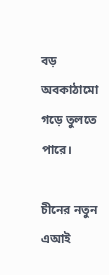বড় অবকাঠামো গড়ে তুলতে পারে।

চীনের নতুন এআই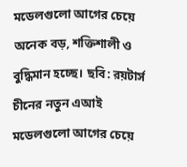মডেলগুলো আগের চেয়ে অনেক বড়, শক্তিশালী ও বুদ্ধিমান হচ্ছে। ছবি: রয়টার্স
চীনের নতুন এআই মডেলগুলো আগের চেয়ে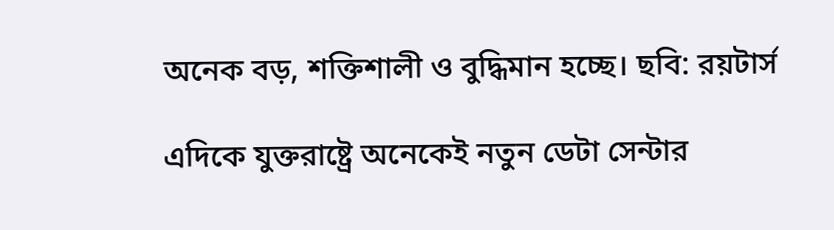অনেক বড়, শক্তিশালী ও বুদ্ধিমান হচ্ছে। ছবি: রয়টার্স

এদিকে যুক্তরাষ্ট্রে অনেকেই নতুন ডেটা সেন্টার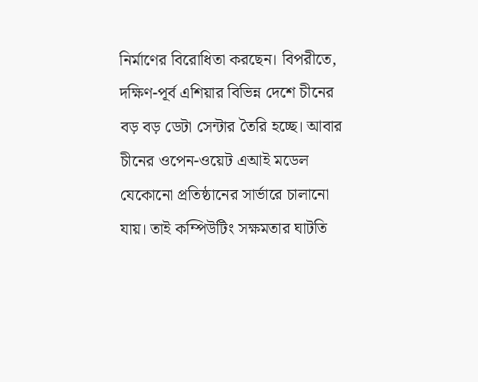নির্মাণের বিরোধিতা করছেন। বিপরীতে, দক্ষিণ-পূর্ব এশিয়ার বিভিন্ন দেশে চীনের বড় বড় ডেটা সেন্টার তৈরি হচ্ছে। আবার চীনের ওপেন-ওয়েট এআই মডেল যেকোনো প্রতিষ্ঠানের সার্ভারে চালানো যায়। তাই কম্পিউটিং সক্ষমতার ঘাটতি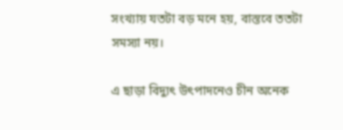সংখ্যায় যতটা বড় মনে হয়, বাস্তবে ততটা সমস্যা নয়।

এ ছাড়া বিদ্যুৎ উৎপাদনেও চীন অনেক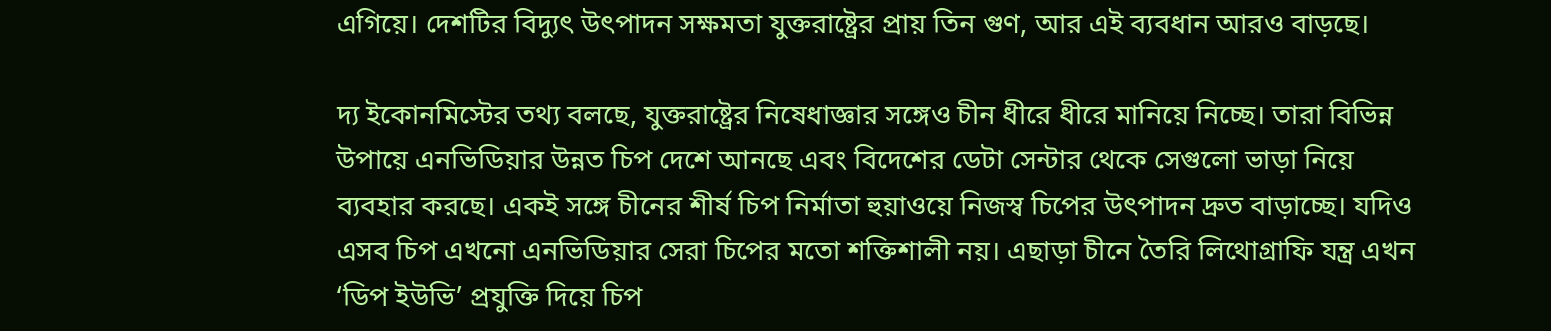এগিয়ে। দেশটির বিদ্যুৎ উৎপাদন সক্ষমতা যুক্তরাষ্ট্রের প্রায় তিন গুণ, আর এই ব্যবধান আরও বাড়ছে।

দ্য ইকোনমিস্টের তথ্য বলছে, যুক্তরাষ্ট্রের নিষেধাজ্ঞার সঙ্গেও চীন ধীরে ধীরে মানিয়ে নিচ্ছে। তারা বিভিন্ন উপায়ে এনভিডিয়ার উন্নত চিপ দেশে আনছে এবং বিদেশের ডেটা সেন্টার থেকে সেগুলো ভাড়া নিয়ে ব্যবহার করছে। একই সঙ্গে চীনের শীর্ষ চিপ নির্মাতা হুয়াওয়ে নিজস্ব চিপের উৎপাদন দ্রুত বাড়াচ্ছে। যদিও এসব চিপ এখনো এনভিডিয়ার সেরা চিপের মতো শক্তিশালী নয়। এছাড়া চীনে তৈরি লিথোগ্রাফি যন্ত্র এখন ‘ডিপ ইউভি’ প্রযুক্তি দিয়ে চিপ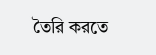তৈরি করতে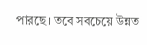পারছে। তবে সবচেয়ে উন্নত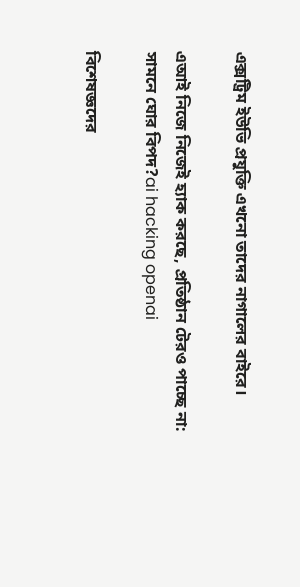এক্সট্রিম ইউভি প্রযুক্তি এখনো তাদের নাগালের বাইরে।

এআই নিজে নিজেই হ্যাক করছে, প্রতিষ্ঠান টেরও পাচ্ছে না: সামনে ঘোর বিপদ?ai hacking openai

বিশেষজ্ঞদের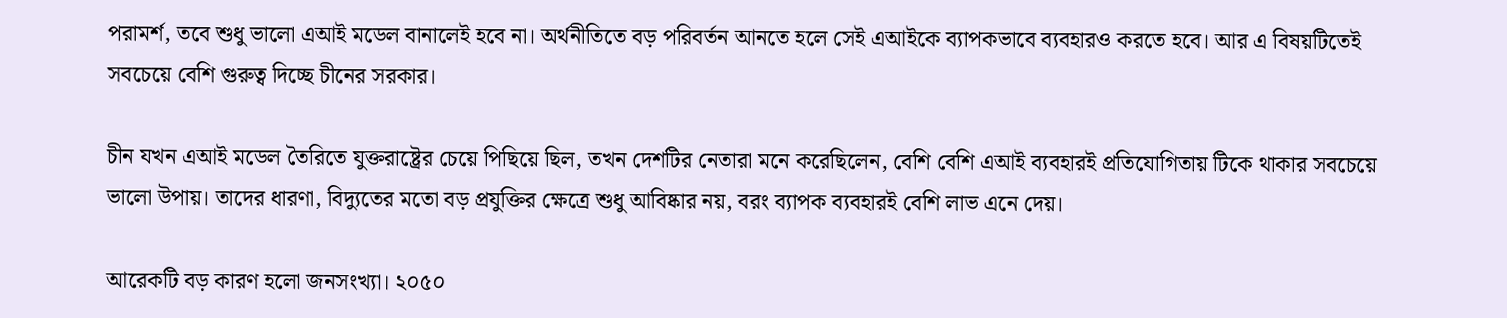পরামর্শ, তবে শুধু ভালো এআই মডেল বানালেই হবে না। অর্থনীতিতে বড় পরিবর্তন আনতে হলে সেই এআইকে ব্যাপকভাবে ব্যবহারও করতে হবে। আর এ বিষয়টিতেই সবচেয়ে বেশি গুরুত্ব দিচ্ছে চীনের সরকার।

চীন যখন এআই মডেল তৈরিতে যুক্তরাষ্ট্রের চেয়ে পিছিয়ে ছিল, তখন দেশটির নেতারা মনে করেছিলেন, বেশি বেশি এআই ব্যবহারই প্রতিযোগিতায় টিকে থাকার সবচেয়ে ভালো উপায়। তাদের ধারণা, বিদ্যুতের মতো বড় প্রযুক্তির ক্ষেত্রে শুধু আবিষ্কার নয়, বরং ব্যাপক ব্যবহারই বেশি লাভ এনে দেয়।

আরেকটি বড় কারণ হলো জনসংখ্যা। ২০৫০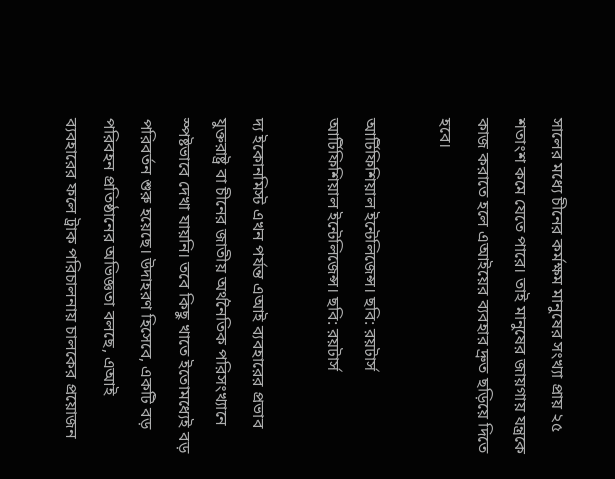সালের মধ্যে চীনের কর্মক্ষম মানুষের সংখ্যা প্রায় ২৫ শতাংশ কমে যেতে পারে। তাই মানুষের জায়গায় যন্ত্রকে কাজ করাতে হলে এআইয়ের ব্যবহার দ্রুত ছড়িয়ে দিতে হবে।

আর্টিফিশিয়াল ইন্টেলিজেন্স। ছবি: রয়টার্স
আর্টিফিশিয়াল ইন্টেলিজেন্স। ছবি: রয়টার্স

দ্য ইকোনমিস্ট এখন পর্যন্ত এআই ব্যবহারের প্রভাব যুক্তরাষ্ট্র বা চীনের জাতীয় অর্থনৈতিক পরিসংখ্যানে স্পষ্টভাবে দেখা যায়নি। তবে কিছু খাতে ইতোমধ্যেই বড় পরিবর্তন শুরু হয়েছে। উদাহরণ হিসেবে, একটি বড় পরিবহন প্রতিষ্ঠানের অভিজ্ঞতা বলছে, এআই ব্যবহারের ফলে ট্রাক পরিচালনায় চালকের প্রয়োজন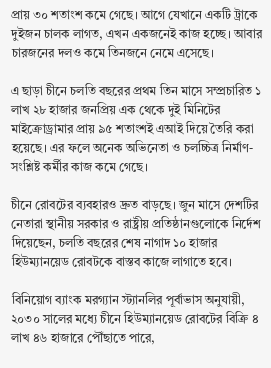প্রায় ৩০ শতাংশ কমে গেছে। আগে যেখানে একটি ট্রাকে দুইজন চালক লাগত, এখন একজনেই কাজ হচ্ছে। আবার চারজনের দলও কমে তিনজনে নেমে এসেছে।

এ ছাড়া চীনে চলতি বছরের প্রথম তিন মাসে সম্প্রচারিত ১ লাখ ২৮ হাজার জনপ্রিয় এক থেকে দুই মিনিটের মাইক্রোড্রামার প্রায় ৯৫ শতাংশই এআই দিয়ে তৈরি করা হয়েছে। এর ফলে অনেক অভিনেতা ও চলচ্চিত্র নির্মাণ-সংশ্লিষ্ট কর্মীর কাজ কমে গেছে।

চীনে রোবটের ব্যবহারও দ্রুত বাড়ছে। জুন মাসে দেশটির নেতারা স্থানীয় সরকার ও রাষ্ট্রীয় প্রতিষ্ঠানগুলোকে নির্দেশ দিয়েছেন, চলতি বছরের শেষ নাগাদ ১০ হাজার হিউম্যানয়েড রোবটকে বাস্তব কাজে লাগাতে হবে।

বিনিয়োগ ব্যাংক মরগ্যান স্ট্যানলির পূর্বাভাস অনুযায়ী, ২০৩০ সালের মধ্যে চীনে হিউম্যানয়েড রোবটের বিক্রি ৪ লাখ ৪৬ হাজারে পৌঁছাতে পারে,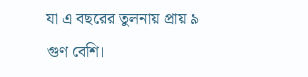যা এ বছরের তুলনায় প্রায় ৯ গুণ বেশি।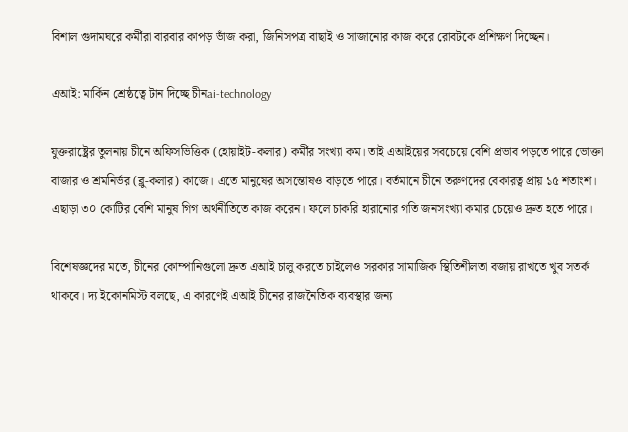বিশাল গুদামঘরে কর্মীরা বারবার কাপড় ভাঁজ করা, জিনিসপত্র বাছাই ও সাজানোর কাজ করে রোবটকে প্রশিক্ষণ দিচ্ছেন।

এআই: মার্কিন শ্রেষ্ঠত্বে টান দিচ্ছে চীনai-technology

যুক্তরাষ্ট্রের তুলনায় চীনে অফিসভিত্তিক (হোয়াইট-কলার) কর্মীর সংখ্যা কম। তাই এআইয়ের সবচেয়ে বেশি প্রভাব পড়তে পারে ভোক্তা বাজার ও শ্রমনির্ভর (ব্লু-কলার) কাজে। এতে মানুষের অসন্তোষও বাড়তে পারে। বর্তমানে চীনে তরুণদের বেকারত্ব প্রায় ১৫ শতাংশ। এছাড়া ৩০ কোটির বেশি মানুষ গিগ অর্থনীতিতে কাজ করেন। ফলে চাকরি হারানোর গতি জনসংখ্যা কমার চেয়েও দ্রুত হতে পারে।

বিশেষজ্ঞদের মতে, চীনের কোম্পানিগুলো দ্রুত এআই চালু করতে চাইলেও সরকার সামাজিক স্থিতিশীলতা বজায় রাখতে খুব সতর্ক থাকবে। দ্য ইকোনমিস্ট বলছে, এ কারণেই এআই চীনের রাজনৈতিক ব্যবস্থার জন্য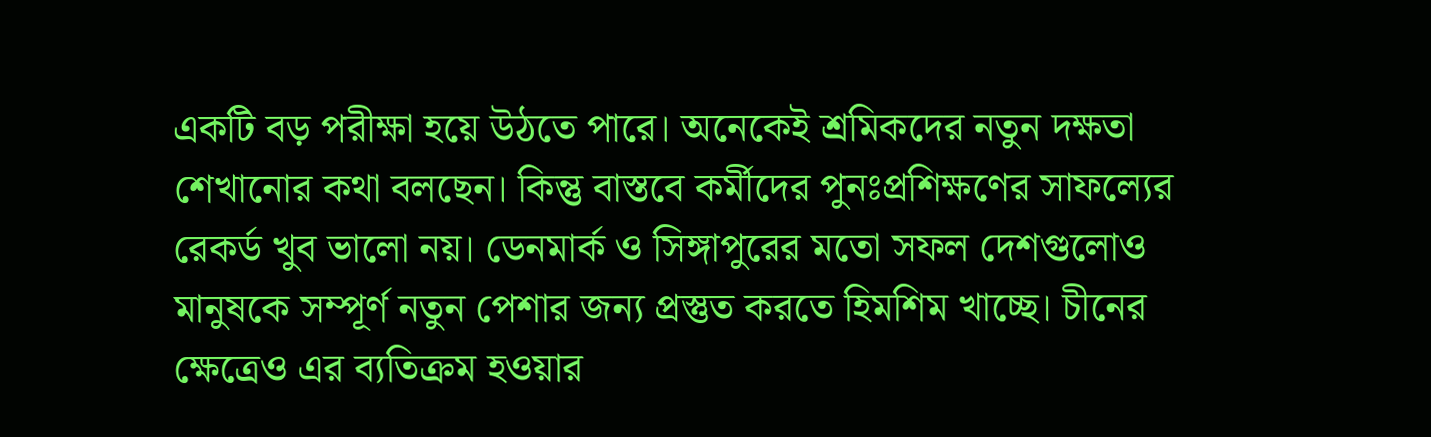একটি বড় পরীক্ষা হয়ে উঠতে পারে। অনেকেই শ্রমিকদের নতুন দক্ষতা শেখানোর কথা বলছেন। কিন্তু বাস্তবে কর্মীদের পুনঃপ্রশিক্ষণের সাফল্যের রেকর্ড খুব ভালো নয়। ডেনমার্ক ও সিঙ্গাপুরের মতো সফল দেশগুলোও মানুষকে সম্পূর্ণ নতুন পেশার জন্য প্রস্তুত করতে হিমশিম খাচ্ছে। চীনের ক্ষেত্রেও এর ব্যতিক্রম হওয়ার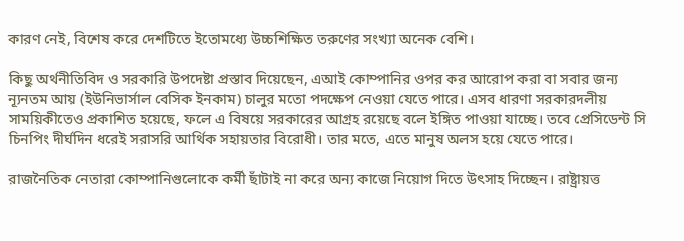কারণ নেই, বিশেষ করে দেশটিতে ইতোমধ্যে উচ্চশিক্ষিত তরুণের সংখ্যা অনেক বেশি।

কিছু অর্থনীতিবিদ ও সরকারি উপদেষ্টা প্রস্তাব দিয়েছেন, এআই কোম্পানির ওপর কর আরোপ করা বা সবার জন্য ন্যূনতম আয় (ইউনিভার্সাল বেসিক ইনকাম) চালুর মতো পদক্ষেপ নেওয়া যেতে পারে। এসব ধারণা সরকারদলীয় সাময়িকীতেও প্রকাশিত হয়েছে, ফলে এ বিষয়ে সরকারের আগ্রহ রয়েছে বলে ইঙ্গিত পাওয়া যাচ্ছে। তবে প্রেসিডেন্ট সি চিনপিং দীর্ঘদিন ধরেই সরাসরি আর্থিক সহায়তার বিরোধী। তার মতে, এতে মানুষ অলস হয়ে যেতে পারে।

রাজনৈতিক নেতারা কোম্পানিগুলোকে কর্মী ছাঁটাই না করে অন্য কাজে নিয়োগ দিতে উৎসাহ দিচ্ছেন। রাষ্ট্রায়ত্ত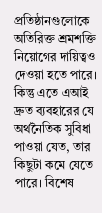প্রতিষ্ঠানগুলোকে অতিরিক্ত শ্রমশক্তি নিয়োগের দায়িত্বও দেওয়া হতে পারে। কিন্তু এতে এআই দ্রুত ব্যবহারের যে অর্থনৈতিক সুবিধা পাওয়া যেত, তার কিছুটা কমে যেতে পারে। বিশেষ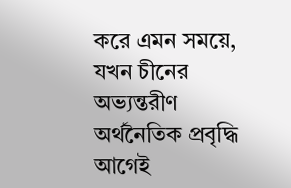করে এমন সময়ে, যখন চীনের অভ্যন্তরীণ অর্থনৈতিক প্রবৃদ্ধি আগেই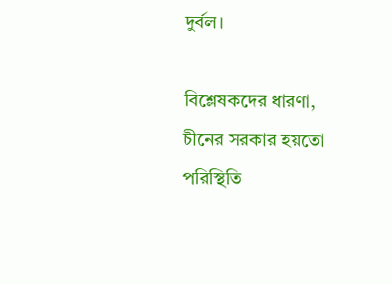দুর্বল।

বিশ্লেষকদের ধারণা, চীনের সরকার হয়তো পরিস্থিতি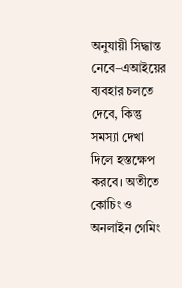অনুযায়ী সিদ্ধান্ত নেবে–এআইয়ের ব্যবহার চলতে দেবে, কিন্তু সমস্যা দেখা দিলে হস্তক্ষেপ করবে। অতীতে কোচিং ও অনলাইন গেমিং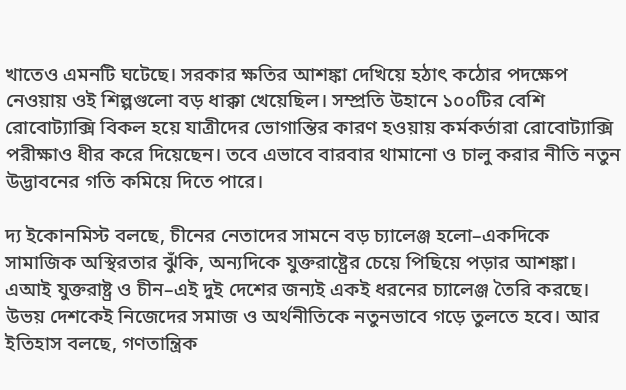খাতেও এমনটি ঘটেছে। সরকার ক্ষতির আশঙ্কা দেখিয়ে হঠাৎ কঠোর পদক্ষেপ নেওয়ায় ওই শিল্পগুলো বড় ধাক্কা খেয়েছিল। সম্প্রতি উহানে ১০০টির বেশি রোবোট্যাক্সি বিকল হয়ে যাত্রীদের ভোগান্তির কারণ হওয়ায় কর্মকর্তারা রোবোট্যাক্সি পরীক্ষাও ধীর করে দিয়েছেন। তবে এভাবে বারবার থামানো ও চালু করার নীতি নতুন উদ্ভাবনের গতি কমিয়ে দিতে পারে।

দ্য ইকোনমিস্ট বলছে, চীনের নেতাদের সামনে বড় চ্যালেঞ্জ হলো–একদিকে সামাজিক অস্থিরতার ঝুঁকি, অন্যদিকে যুক্তরাষ্ট্রের চেয়ে পিছিয়ে পড়ার আশঙ্কা। এআই যুক্তরাষ্ট্র ও চীন–এই দুই দেশের জন্যই একই ধরনের চ্যালেঞ্জ তৈরি করছে। উভয় দেশকেই নিজেদের সমাজ ও অর্থনীতিকে নতুনভাবে গড়ে তুলতে হবে। আর ইতিহাস বলছে, গণতান্ত্রিক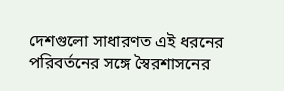দেশগুলো সাধারণত এই ধরনের পরিবর্তনের সঙ্গে স্বৈরশাসনের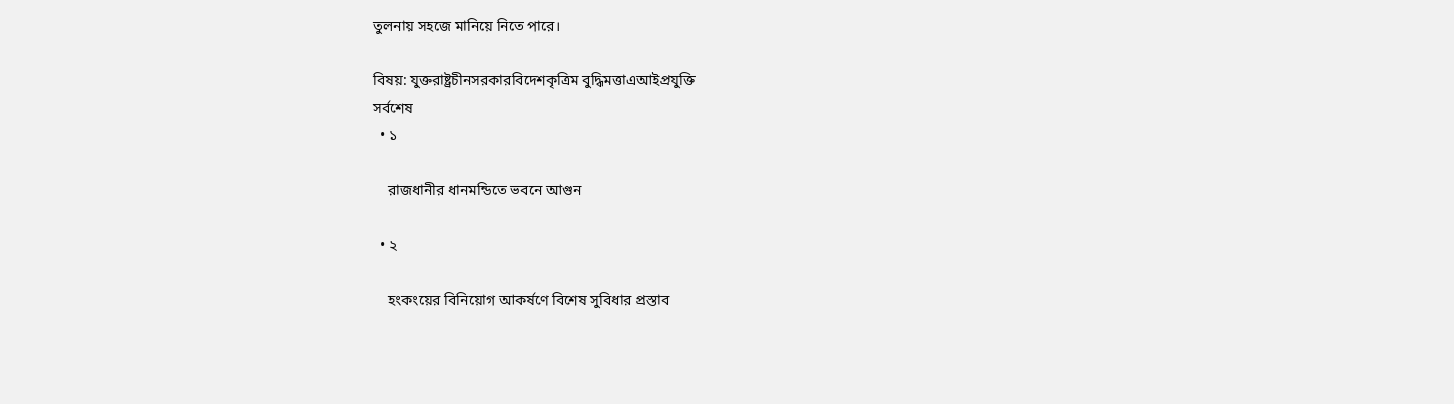তুলনায় সহজে মানিয়ে নিতে পারে।

বিষয়: যুক্তরাষ্ট্রচীনসরকারবিদেশকৃত্রিম বুদ্ধিমত্তাএআইপ্রযুক্তি
সর্বশেষ
  • ১

    রাজধানীর ধানমন্ডিতে ভবনে আগুন

  • ২

    হংকংয়ের বিনিয়োগ আকর্ষণে বিশেষ সুবিধার প্রস্তাব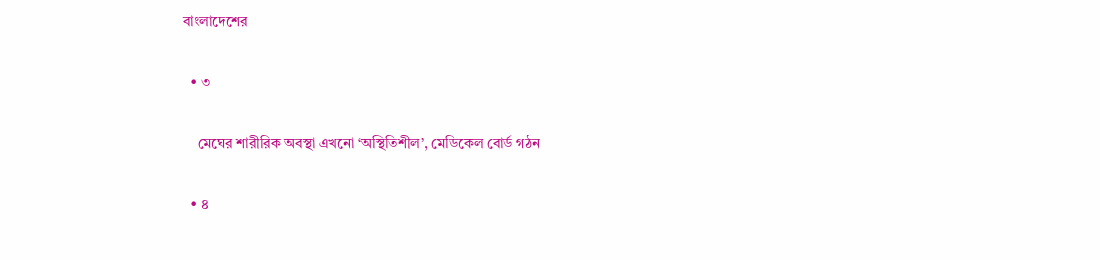বাংলাদেশের

  • ৩

    মেঘের শারীরিক অবস্থা এখনো ‘অস্থিতিশীল’, মেডিকেল বোর্ড গঠন

  • ৪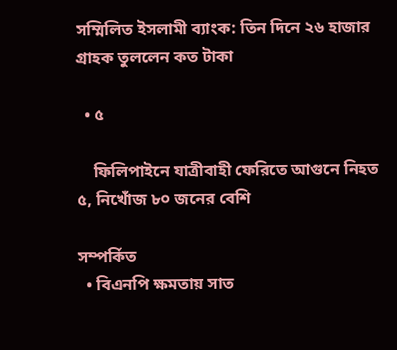সম্মিলিত ইসলামী ব্যাংক: তিন দিনে ২৬ হাজার গ্রাহক তুললেন কত টাকা

  • ৫

    ফিলিপাইনে যাত্রীবাহী ফেরিতে আগুনে নিহত ৫, নিখোঁজ ৮০ জনের বেশি

সম্পর্কিত
  • বিএনপি ক্ষমতায় সাত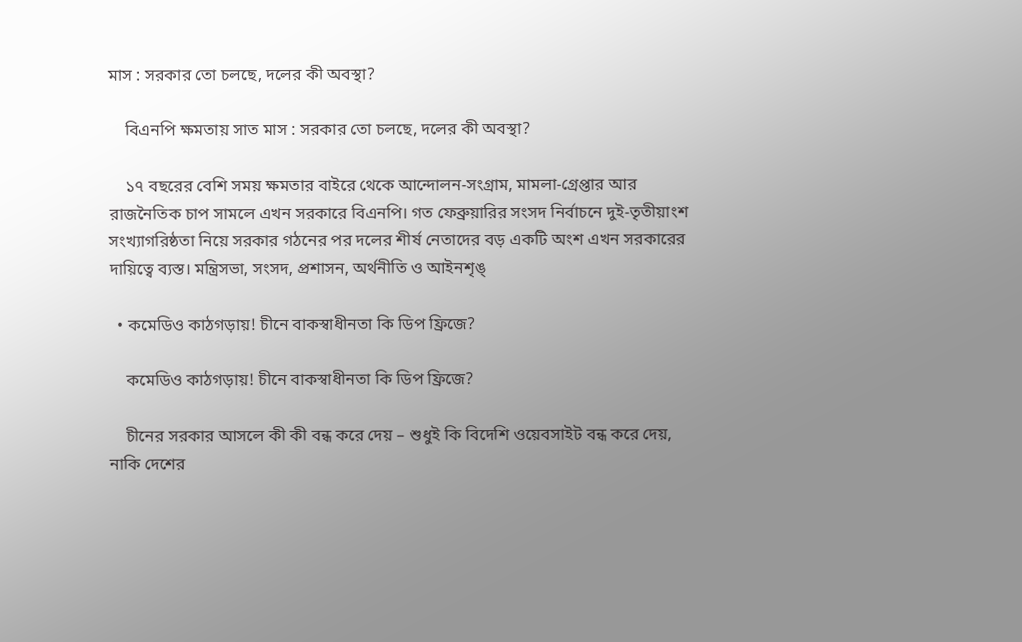মাস : সরকার তো চলছে, দলের কী অবস্থা?

    বিএনপি ক্ষমতায় সাত মাস : সরকার তো চলছে, দলের কী অবস্থা?

    ১৭ বছরের বেশি সময় ক্ষমতার বাইরে থেকে আন্দোলন-সংগ্রাম, মামলা-গ্রেপ্তার আর রাজনৈতিক চাপ সামলে এখন সরকারে বিএনপি। গত ফেব্রুয়ারির সংসদ নির্বাচনে দুই-তৃতীয়াংশ সংখ্যাগরিষ্ঠতা নিয়ে সরকার গঠনের পর দলের শীর্ষ নেতাদের বড় একটি অংশ এখন সরকারের দায়িত্বে ব্যস্ত। মন্ত্রিসভা, সংসদ, প্রশাসন, অর্থনীতি ও আইনশৃঙ্

  • কমেডিও কাঠগড়ায়! চীনে বাকস্বাধীনতা কি ডিপ ফ্রিজে?

    কমেডিও কাঠগড়ায়! চীনে বাকস্বাধীনতা কি ডিপ ফ্রিজে?

    চীনের সরকার আসলে কী কী বন্ধ করে দেয় – শুধুই কি বিদেশি ওয়েবসাইট বন্ধ করে দেয়, নাকি দেশের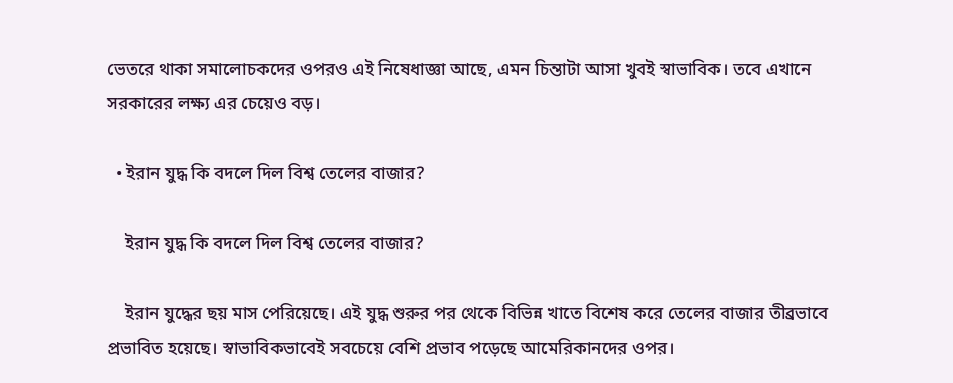ভেতরে থাকা সমালোচকদের ওপরও এই নিষেধাজ্ঞা আছে, এমন চিন্তাটা আসা খুবই স্বাভাবিক। তবে এখানে সরকারের লক্ষ্য এর চেয়েও বড়।

  • ইরান যুদ্ধ কি বদলে দিল বিশ্ব তেলের বাজার?

    ইরান যুদ্ধ কি বদলে দিল বিশ্ব তেলের বাজার?

    ইরান যুদ্ধের ছয় মাস পেরিয়েছে। এই যুদ্ধ শুরুর পর থেকে বিভিন্ন খাতে বিশেষ করে তেলের বাজার তীব্রভাবে প্রভাবিত হয়েছে। স্বাভাবিকভাবেই সবচেয়ে বেশি প্রভাব পড়েছে আমেরিকানদের ওপর।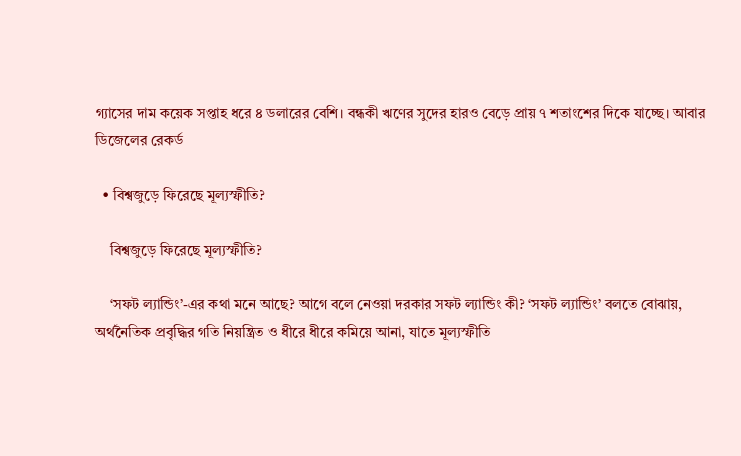গ্যাসের দাম কয়েক সপ্তাহ ধরে ৪ ডলারের বেশি। বন্ধকী ঋণের সুদের হারও বেড়ে প্রায় ৭ শতাংশের দিকে যাচ্ছে। আবার ডিজেলের রেকর্ড

  • বিশ্বজুড়ে ফিরেছে মূল্যস্ফীতি?

    বিশ্বজুড়ে ফিরেছে মূল্যস্ফীতি?

    ‘সফট ল্যান্ডিং’-এর কথা মনে আছে? আগে বলে নেওয়া দরকার সফট ল্যান্ডিং কী? ‘সফট ল্যান্ডিং’ বলতে বোঝায়, অর্থনৈতিক প্রবৃদ্ধির গতি নিয়ন্ত্রিত ও ধীরে ধীরে কমিয়ে আনা, যাতে মূল্যস্ফীতি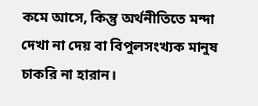কমে আসে, কিন্তু অর্থনীতিতে মন্দা দেখা না দেয় বা বিপুলসংখ্যক মানুষ চাকরি না হারান।